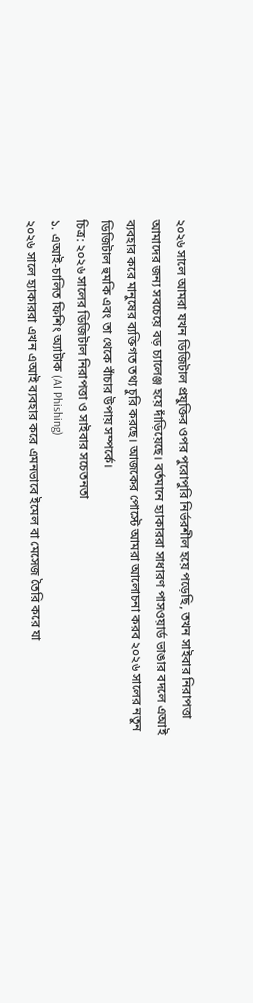২০২৬ সালে আমরা যখন ডিজিটাল প্রযুক্তির ওপর পুরোপুরি নির্ভরশীল হয়ে পড়েছি, তখন সাইবার নিরাপত্তা আমাদের জন্য সবচেয়ে বড় চ্যালেঞ্জ হয়ে দাঁড়িয়েছে। বর্তমানে হ্যাকাররা সাধারণ পাসওয়ার্ড ভাঙার বদলে এআই ব্যবহার করে মানুষের ব্যক্তিগত তথ্য চুরি করছে। আজকের পোস্টে আমরা আলোচনা করব ২০২৬ সালের নতুন ডিজিটাল হুমকি এবং তা থেকে বাঁচার উপায় সম্পর্কে।
চিত্র: ২০২৬ সালের ডিজিটাল নিরাপত্তা ও সাইবার সচেতনতা
১. এআই-চালিত ফিশিং অ্যাটাক (AI Phishing)
২০২৬ সালে হ্যাকাররা এখন এআই ব্যবহার করে এমনভাবে ইমেল বা মেসেজ তৈরি করে যা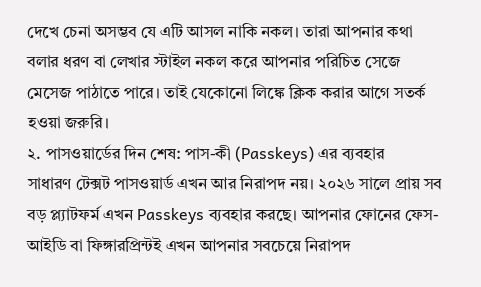দেখে চেনা অসম্ভব যে এটি আসল নাকি নকল। তারা আপনার কথা বলার ধরণ বা লেখার স্টাইল নকল করে আপনার পরিচিত সেজে মেসেজ পাঠাতে পারে। তাই যেকোনো লিঙ্কে ক্লিক করার আগে সতর্ক হওয়া জরুরি।
২. পাসওয়ার্ডের দিন শেষ: পাস-কী (Passkeys) এর ব্যবহার
সাধারণ টেক্সট পাসওয়ার্ড এখন আর নিরাপদ নয়। ২০২৬ সালে প্রায় সব বড় প্ল্যাটফর্ম এখন Passkeys ব্যবহার করছে। আপনার ফোনের ফেস-আইডি বা ফিঙ্গারপ্রিন্টই এখন আপনার সবচেয়ে নিরাপদ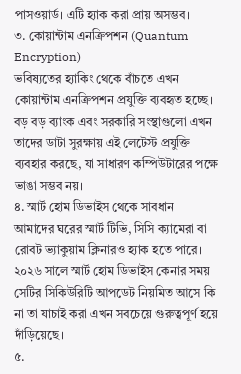পাসওয়ার্ড। এটি হ্যাক করা প্রায় অসম্ভব।
৩. কোয়ান্টাম এনক্রিপশন (Quantum Encryption)
ভবিষ্যতের হ্যাকিং থেকে বাঁচতে এখন কোয়ান্টাম এনক্রিপশন প্রযুক্তি ব্যবহৃত হচ্ছে। বড় বড় ব্যাংক এবং সরকারি সংস্থাগুলো এখন তাদের ডাটা সুরক্ষায় এই লেটেস্ট প্রযুক্তি ব্যবহার করছে, যা সাধারণ কম্পিউটারের পক্ষে ভাঙা সম্ভব নয়।
৪. স্মার্ট হোম ডিভাইস থেকে সাবধান
আমাদের ঘরের স্মার্ট টিভি, সিসি ক্যামেরা বা রোবট ভ্যাকুয়াম ক্লিনারও হ্যাক হতে পারে। ২০২৬ সালে স্মার্ট হোম ডিভাইস কেনার সময় সেটির সিকিউরিটি আপডেট নিয়মিত আসে কি না তা যাচাই করা এখন সবচেয়ে গুরুত্বপূর্ণ হয়ে দাঁড়িয়েছে।
৫.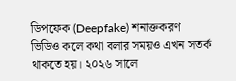ডিপফেক (Deepfake) শনাক্তকরণ
ভিডিও কলে কথা বলার সময়ও এখন সতর্ক থাকতে হয়। ২০২৬ সালে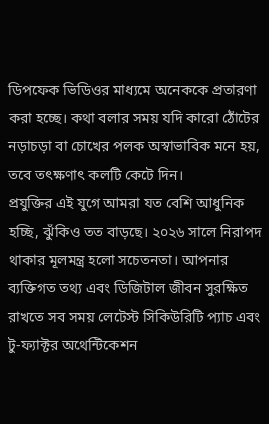ডিপফেক ভিডিওর মাধ্যমে অনেককে প্রতারণা করা হচ্ছে। কথা বলার সময় যদি কারো ঠোঁটের নড়াচড়া বা চোখের পলক অস্বাভাবিক মনে হয়, তবে তৎক্ষণাৎ কলটি কেটে দিন।
প্রযুক্তির এই যুগে আমরা যত বেশি আধুনিক হচ্ছি, ঝুঁকিও তত বাড়ছে। ২০২৬ সালে নিরাপদ থাকার মূলমন্ত্র হলো সচেতনতা। আপনার ব্যক্তিগত তথ্য এবং ডিজিটাল জীবন সুরক্ষিত রাখতে সব সময় লেটেস্ট সিকিউরিটি প্যাচ এবং টু-ফ্যাক্টর অথেন্টিকেশন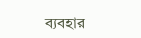ব্যবহার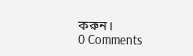করুন।
0 Comments